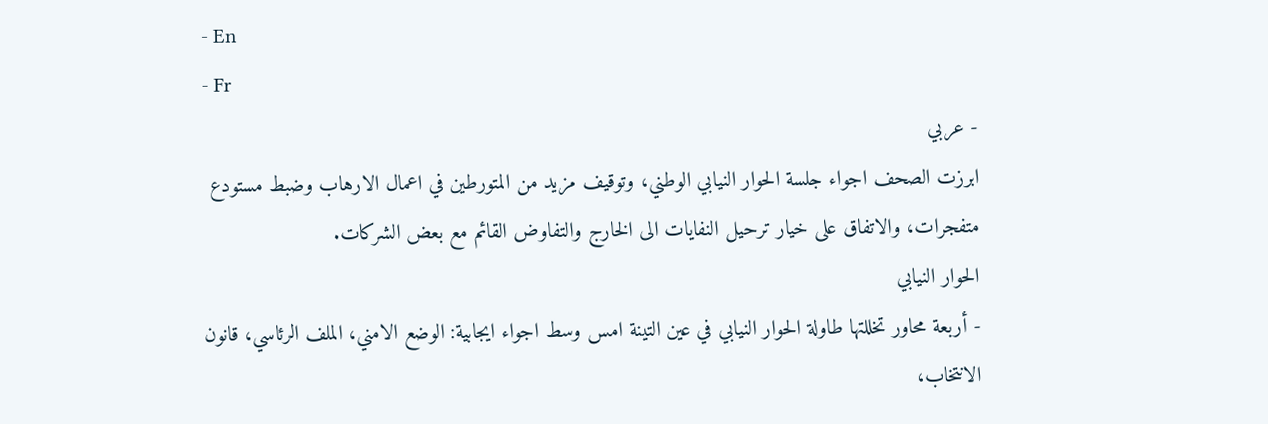- En
- Fr
- عربي
ابرزت الصحف اجواء جلسة الحوار النيابي الوطني، وتوقيف مزيد من المتورطين في اعمال الارهاب وضبط مستودع متفجرات، والاتفاق على خيار ترحيل النفايات الى الخارج والتفاوض القائم مع بعض الشركات.
الحوار النيابي
- أربعة محاور تخللتها طاولة الحوار النيابي في عين التينة امس وسط اجواء ايجابية: الوضع الامني، الملف الرئاسي، قانون الانتخاب،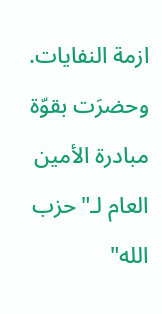ازمة النفايات. وحضرَت بقوّة مبادرة الأمين العام لـ"حزب الله"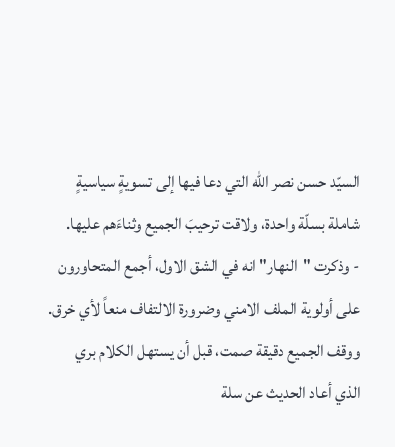السيّد حسن نصر الله التي دعا فيها إلى تسويةٍ سياسيةٍ شاملة بسلّة واحدة، ولاقت ترحيبَ الجميع وثناءَهم عليها.
- وذكرت "النهار" انه في الشق الاول، أجمع المتحاورون على أولوية الملف الامني وضرورة الالتفاف منعاً لأي خرق. ووقف الجميع دقيقة صمت، قبل أن يستهل الكلام بري الذي أعاد الحديث عن سلة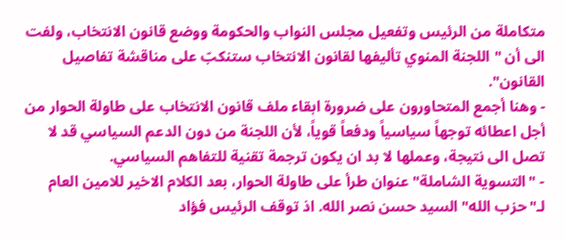متكاملة من الرئيس وتفعيل مجلس النواب والحكومة ووضع قانون الانتخاب، ولفت الى أن "اللجنة المنوي تأليفها لقانون الانتخاب ستنكبّ على مناقشة تفاصيل القانون".
- وهنا أجمع المتحاورون على ضرورة ابقاء ملف قانون الانتخاب على طاولة الحوار من أجل اعطائه توجهاً سياسياً ودفعاً قوياً، لأن اللجنة من دون الدعم السياسي قد لا تصل الى نتيجة، وعملها لا بد ان يكون ترجمة تقنية للتفاهم السياسي.
- "التسوية الشاملة" عنوان طرأ على طاولة الحوار، بعد الكلام الاخير للامين العام لـ"حزب الله" السيد حسن نصر الله. اذ توقف الرئيس فؤاد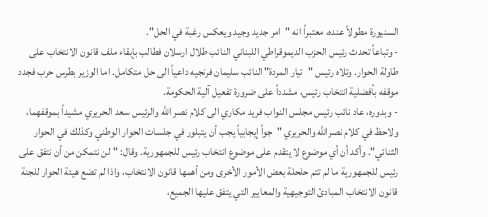السنيورة مطولاً عنده، معتبراً انه "امر جديد وجيد ويعكس رغبة في الحل".
- وتباعاً تحدث رئيس الحزب الديموقراطي اللبناني النائب طلال ارسلان فطالب بإبقاء ملف قانون الانتخاب على طاولة الحوار. وتلاه رئيس "تيار المردة" النائب سليمان فرنجيه داعياً الى حل متكامل. اما الوزير بطرس حرب فجدد موقفه بأفضلية انتخاب رئيس، مشدداً على ضرورة تفعيل آلية الحكومة.
- وبدوره، عاد نائب رئيس مجلس النواب فريد مكاري الى كلام نصر الله والرئيس سعد الحريري مشيداً بموقفهما، ولاحظ في كلام نصرالله والحريري "جواً إيجابياً يجب أن يتبلور في جلسات الحوار الوطني وكذلك في الحوار الثنائي". وأكد أن أي موضوع لا يتقدم على موضوع انتخاب رئيس للجمهورية. وقال: "لن نتمكن من أن نتفق على رئيس للجمهورية ما لم تتم حلحلة بعض الأمور الأخرى ومن أهمها قانون الانتخاب، واذا لم تضع هيئة الحوار للجنة قانون الانتخاب المبادئ التوجيهية والمعايير التي يتفق عليها الجميع،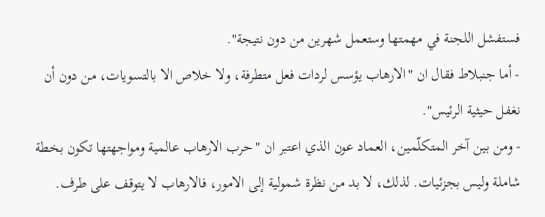فستفشل اللجنة في مهمتها وستعمل شهرين من دون نتيجة".
- أما جنبلاط فقال ان "الارهاب يؤسس لردات فعل متطرفة، ولا خلاص الا بالتسويات، من دون أن نغفل حيثية الرئيس".
- ومن بين آخر المتكلّمين، العماد عون الذي اعتبر ان "حرب الارهاب عالمية ومواجهتها تكون بخطة شاملة وليس بجزئيات. لذلك، لا بد من نظرة شمولية إلى الامور، فالارهاب لا يتوقف على طرف.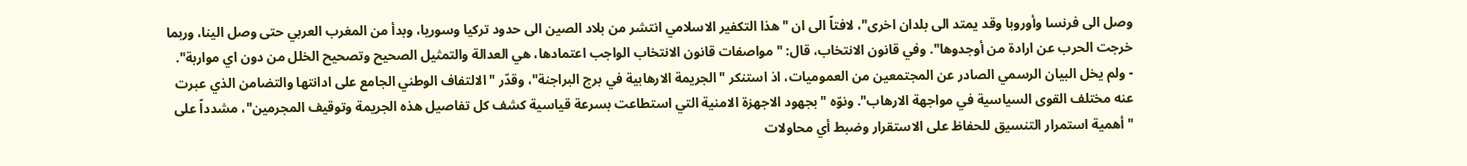وصل الى فرنسا وأوروبا وقد يمتد الى بلدان اخرى"، لافتاً الى ان "هذا التكفير الاسلامي انتشر من بلاد الصين الى حدود تركيا وسوريا، وبدأ من المغرب العربي حتى وصل الينا، وربما خرجت الحرب عن ارادة من أوجدوها". وفي قانون الانتخاب، قال: "مواصفات قانون الانتخاب الواجب اعتمادها، هي العدالة والتمثيل الصحيح وتصحيح الخلل من دون اي مواربة".
- ولم يخل البيان الرسمي الصادر عن المجتمعين من العموميات، اذ استنكر "الجريمة الارهابية في برج البراجنة"، وقدّر "الالتفاف الوطني الجامع على ادانتها والتضامن الذي عبرت عنه مختلف القوى السياسية في مواجهة الارهاب". ونوّه "بجهود الاجهزة الامنية التي استطاعت بسرعة قياسية كشف كل تفاصيل هذه الجريمة وتوقيف المجرمين"، مشدداً على "أهمية استمرار التنسيق للحفاظ على الاستقرار وضبط أي محاولات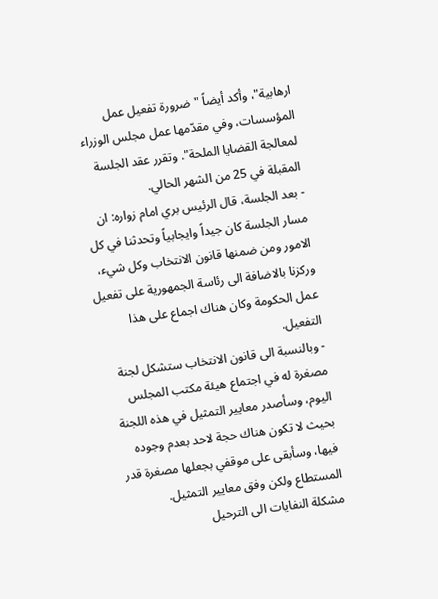ارهابية"، وأكد أيضاً "ضرورة تفعيل عمل المؤسسات، وفي مقدّمها عمل مجلس الوزراء لمعالجة القضايا الملحة". وتقرر عقد الجلسة المقبلة في 25 من الشهر الحالي.
- بعد الجلسة، قال الرئيس بري امام زواره: ان مسار الجلسة كان جيداً وايجابياً وتحدثنا في كل الامور ومن ضمنها قانون الانتخاب وكل شيء، وركزنا بالاضافة الى رئاسة الجمهورية على تفعيل عمل الحكومة وكان هناك اجماع على هذا التفعيل.
- وبالنسبة الى قانون الانتخاب ستشكل لجنة مصغرة له في اجتماع هيئة مكتب المجلس اليوم، وسأصدر معايير التمثيل في هذه اللجنة بحيث لا تكون هناك حجة لاحد بعدم وجوده فيها، وسأبقى على موقفي بجعلها مصغرة قدر المستطاع ولكن وفق معايير التمثيل.
مشكلة النفايات الى الترحيل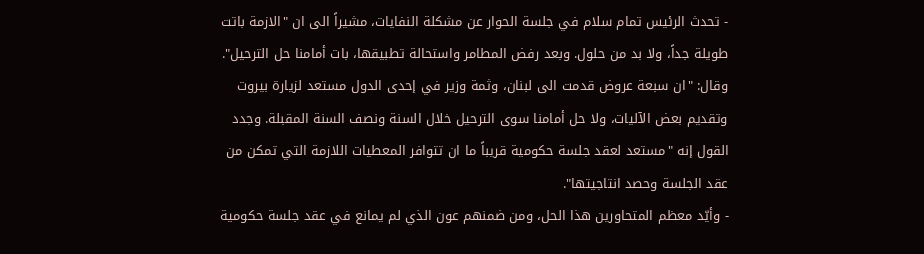- تحدث الرئيس تمام سلام في جلسة الحوار عن مشكلة النفايات، مشيراً الى ان "الازمة باتت طويلة جداً، ولا بد من حلول. وبعد رفض المطامر واستحالة تطبيقها، بات أمامنا حل الترحيل". وقال: "ان سبعة عروض قدمت الى لبنان، وثمة وزير في إحدى الدول مستعد لزيارة بيروت وتقديم بعض الآليات، ولا حل أمامنا سوى الترحيل خلال السنة ونصف السنة المقبلة. وجدد القول إنه "مستعد لعقد جلسة حكومية قريباً ما ان تتوافر المعطيات اللازمة التي تمكن من عقد الجلسة وحصد انتاجيتها".
- وأيّد معظم المتحاورين هذا الحل، ومن ضمنهم عون الذي لم يمانع في عقد جلسة حكومية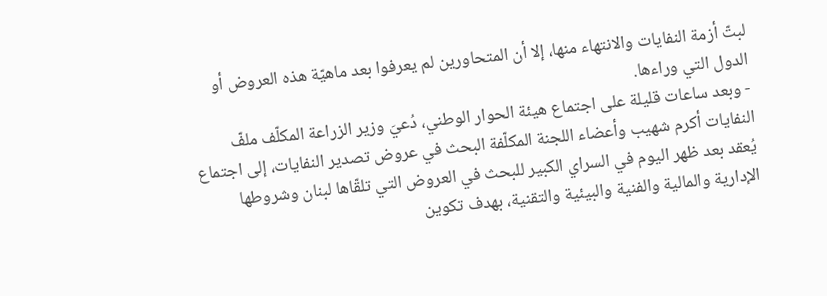لبتّ أزمة النفايات والانتهاء منها، إلا أن المتحاورين لم يعرفوا بعد ماهيّة هذه العروض أو الدول التي وراءها.
- وبعد ساعات قليلة على اجتماع هيئة الحوار الوطني، دُعيَ وزير الزراعة المكلّف ملفّ النفايات أكرم شهيب وأعضاء اللجنة المكلّفة البحث في عروض تصدير النفايات، إلى اجتماع يُعقد بعد ظهر اليوم في السراي الكبير للبحث في العروض التي تلقّاها لبنان وشروطها الإدارية والمالية والفنية والبيئية والتقنية، بهدف تكوين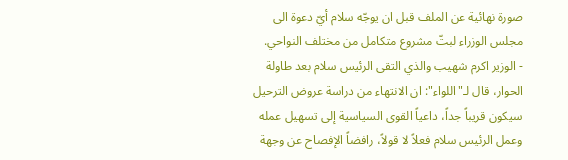صورة نهائية عن الملف قبل ان يوجّه سلام أيّ دعوة الى مجلس الوزراء لبتّ مشروع متكامل من مختلف النواحي.
- الوزير اكرم شهيب والذي التقى الرئيس سلام بعد طاولة الحوار، قال لـ"اللواء": ان الانتهاء من دراسة عروض الترحيل سيكون قريباً جداً، داعياً القوى السياسية إلى تسهيل عمله وعمل الرئيس سلام فعلاً لا قولاً، رافضاً الإفصاح عن وجهة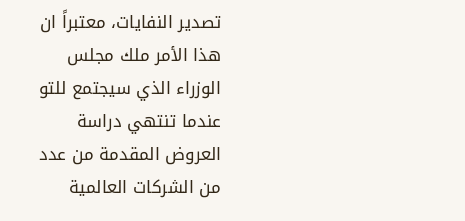تصدير النفايات، معتبراً ان هذا الأمر ملك مجلس الوزراء الذي سيجتمع للتو عندما تنتهي دراسة العروض المقدمة من عدد من الشركات العالمية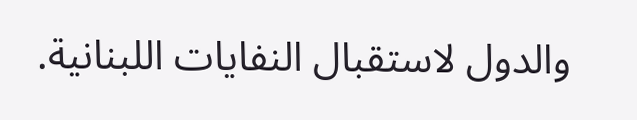والدول لاستقبال النفايات اللبنانية.